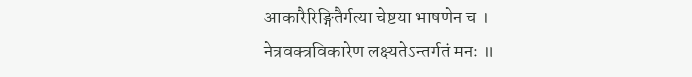आकारैरिङ्गितैर्गत्या चेष्टया भाषणेन च ।
नेत्रवक्त्रविकारेण लक्ष्यतेऽन्तर्गतं मनः ॥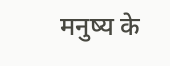मनुष्य के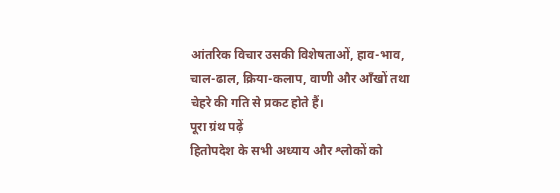आंतरिक विचार उसकी विशेषताओं, हाव-भाव, चाल-ढाल, क्रिया-कलाप, वाणी और आँखों तथा चेहरे की गति से प्रकट होते हैं।
पूरा ग्रंथ पढ़ें
हितोपदेश के सभी अध्याय और श्लोकों को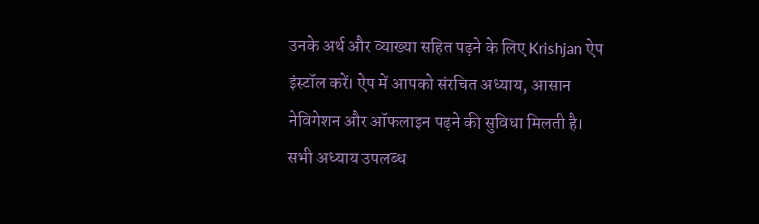उनके अर्थ और व्याख्या सहित पढ़ने के लिए Krishjan ऐप इंस्टॉल करें। ऐप में आपको संरचित अध्याय, आसान नेविगेशन और ऑफलाइन पढ़ने की सुविधा मिलती है।
सभी अध्याय उपलब्ध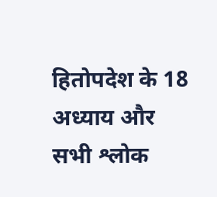हितोपदेश के 18 अध्याय और सभी श्लोक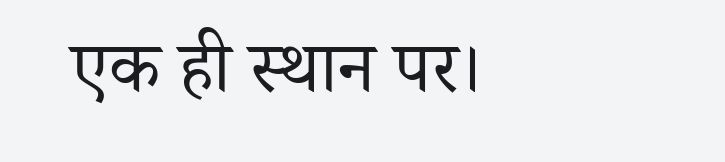एक ही स्थान पर।